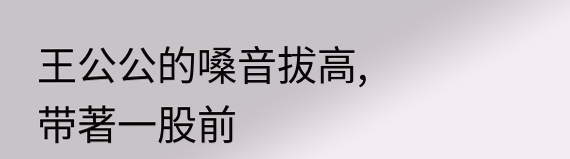王公公的嗓音拔高,带著一股前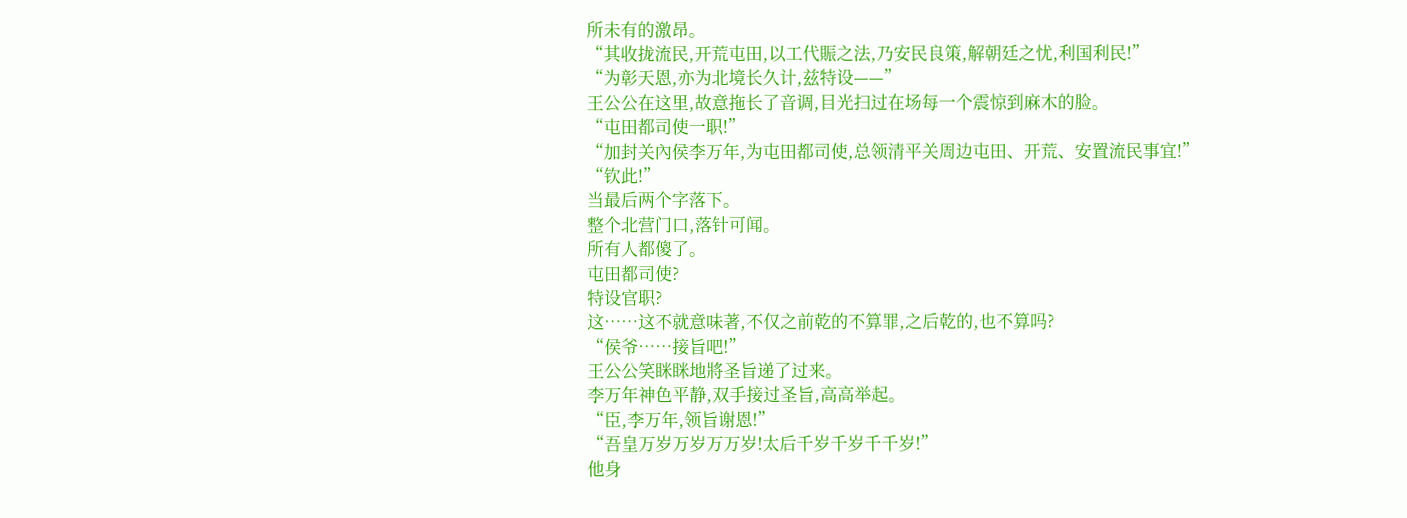所未有的激昂。
“其收拢流民,开荒屯田,以工代賑之法,乃安民良策,解朝廷之忧,利国利民!”
“为彰天恩,亦为北境长久计,兹特设——”
王公公在这里,故意拖长了音调,目光扫过在场每一个震惊到麻木的脸。
“屯田都司使一职!”
“加封关內侯李万年,为屯田都司使,总领清平关周边屯田、开荒、安置流民事宜!”
“钦此!”
当最后两个字落下。
整个北营门口,落针可闻。
所有人都傻了。
屯田都司使?
特设官职?
这……这不就意味著,不仅之前乾的不算罪,之后乾的,也不算吗?
“侯爷……接旨吧!”
王公公笑眯眯地將圣旨递了过来。
李万年神色平静,双手接过圣旨,高高举起。
“臣,李万年,领旨谢恩!”
“吾皇万岁万岁万万岁!太后千岁千岁千千岁!”
他身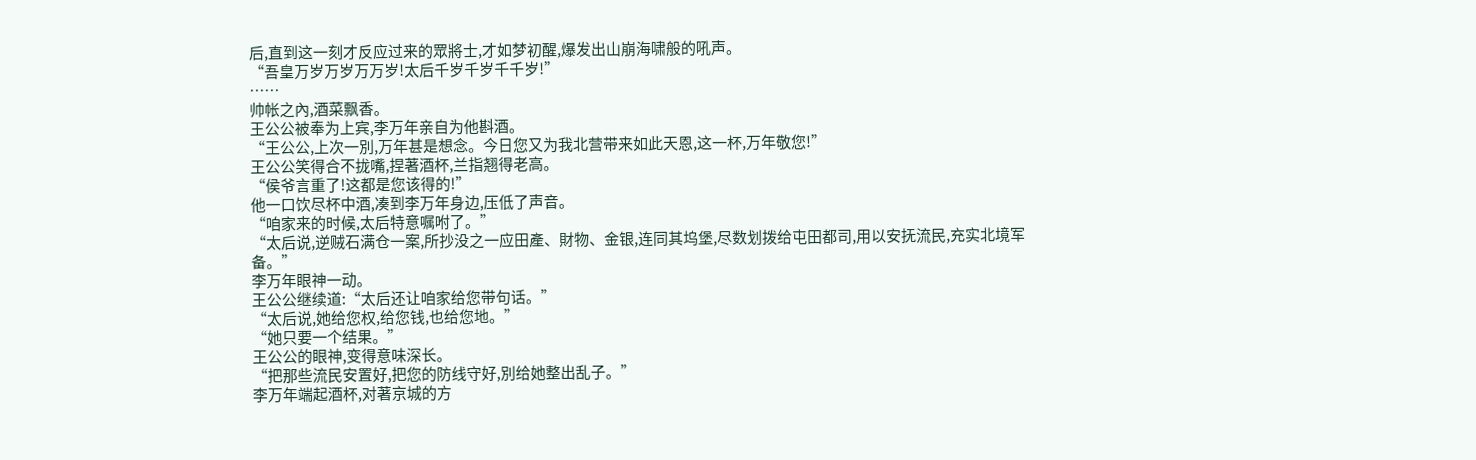后,直到这一刻才反应过来的眾將士,才如梦初醒,爆发出山崩海啸般的吼声。
“吾皇万岁万岁万万岁!太后千岁千岁千千岁!”
……
帅帐之內,酒菜飘香。
王公公被奉为上宾,李万年亲自为他斟酒。
“王公公,上次一別,万年甚是想念。今日您又为我北营带来如此天恩,这一杯,万年敬您!”
王公公笑得合不拢嘴,捏著酒杯,兰指翘得老高。
“侯爷言重了!这都是您该得的!”
他一口饮尽杯中酒,凑到李万年身边,压低了声音。
“咱家来的时候,太后特意嘱咐了。”
“太后说,逆贼石满仓一案,所抄没之一应田產、財物、金银,连同其坞堡,尽数划拨给屯田都司,用以安抚流民,充实北境军备。”
李万年眼神一动。
王公公继续道:“太后还让咱家给您带句话。”
“太后说,她给您权,给您钱,也给您地。”
“她只要一个结果。”
王公公的眼神,变得意味深长。
“把那些流民安置好,把您的防线守好,別给她整出乱子。”
李万年端起酒杯,对著京城的方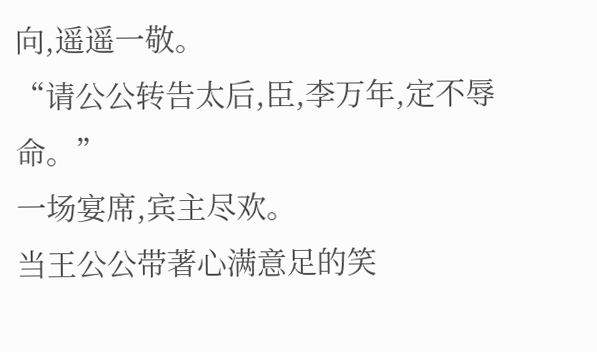向,遥遥一敬。
“请公公转告太后,臣,李万年,定不辱命。”
一场宴席,宾主尽欢。
当王公公带著心满意足的笑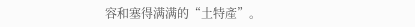容和塞得满满的“土特產”。